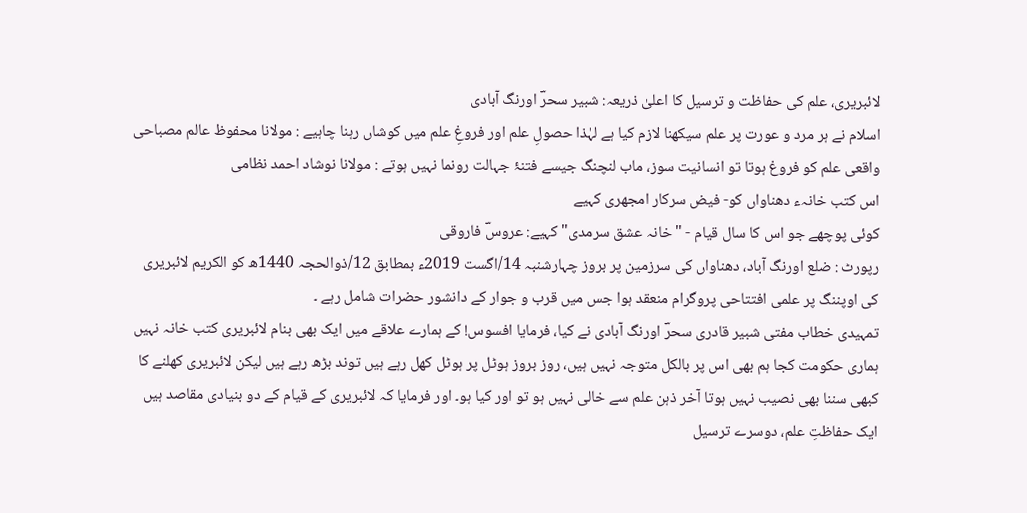لائبریری، علم کی حفاظت و ترسیل کا اعلیٰ ذریعہ: شبیر سحرؔ اورنگ آبادی
اسلام نے ہر مرد و عورت پر علم سیکھنا لازم کیا ہے لہٰذا حصولِ علم اور فروغِ علم میں کوشاں رہنا چاہیے : مولانا محفوظ عالم مصباحی
واقعی علم کو فروغ ہوتا تو انسانیت سوز، ماب لنچنگ جیسے فتنۂ جہالت رونما نہیں ہوتے : مولانا نوشاد احمد نظامی
اس کتب خانہء دھناواں کو- فیض سرکار امجھری کہیے
کوئی پوچھے جو اس کا سال قیام - "خانہ عشق سرمدی" کہیے: عروسؔ فاروقی
رپورٹ : ضلع اورنگ آباد، دھناواں کی سرزمین پر بروز چہارشنبہ 14/اگست 2019ء بمطابق 12/ذوالحجہ 1440ھ کو الکریم لائبریری کی اوپننگ پر علمی افتتاحی پروگرام منعقد ہوا جس میں قرب و جوار کے دانشور حضرات شامل رہے ۔
تمہیدی خطاب مفتی شبیر قادری سحرؔ اورنگ آبادی نے کیا، فرمایا افسوس! کے ہمارے علاقے میں ایک بھی بنام لائبریری کتب خانہ نہیں ہماری حکومت کجا ہم بھی اس پر بالکل متوجہ نہیں ہیں، روز بروز ہوٹل پر ہوٹل کھل رہے ہیں توند بڑھ رہے ہیں لیکن لائبریری کھلنے کا کبھی سننا بھی نصیب نہیں ہوتا آخر ذہن علم سے خالی نہیں ہو تو اور کیا ہو۔ اور فرمایا کہ لائبریری کے قیام کے دو بنیادی مقاصد ہیں ایک حفاظتِ علم، دوسرے ترسیل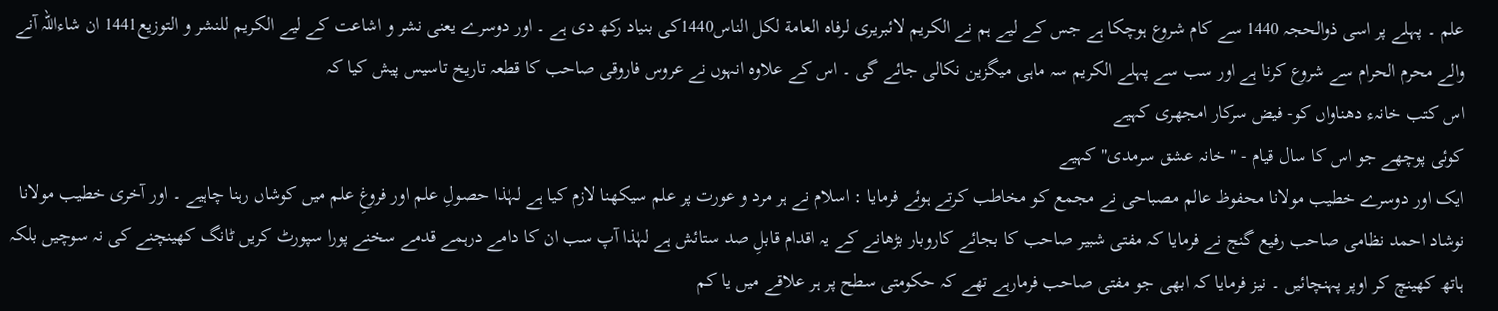علم ۔ پہلے پر اسی ذوالحجہ 1440 سے کام شروع ہوچکا ہے جس کے لیے ہم نے الکریم لائبریری لرفاہ العامة لکل الناس1440کی بنیاد رکھ دی ہے ۔ اور دوسرے یعنی نشر و اشاعت کے لیے الکریم للنشر و التوزیع1441 ان شاءاللہ آنے والے محرم الحرام سے شروع کرنا ہے اور سب سے پہلے الکریم سہ ماہی میگزین نکالی جائے گی ۔ اس کے علاوہ انہوں نے عروس فاروقی صاحب کا قطعہ تاریخ تاسیس پیش کیا کہ
اس کتب خانہء دھناواں کو- فیض سرکار امجھری کہیے
کوئی پوچھے جو اس کا سال قیام - "خانہ عشق سرمدی" کہیے
ایک اور دوسرے خطیب مولانا محفوظ عالم مصباحی نے مجمع کو مخاطب کرتے ہوئے فرمایا : اسلام نے ہر مرد و عورت پر علم سیکھنا لازم کیا ہے لہٰذا حصولِ علم اور فروغِ علم میں کوشاں رہنا چاہیے ۔ اور آخری خطیب مولانا نوشاد احمد نظامی صاحب رفیع گنج نے فرمایا کہ مفتی شبیر صاحب کا بجائے کاروبار بڑھانے کے یہ اقدام قابلِ صد ستائش ہے لہٰذا آپ سب ان کا دامے درہمے قدمے سخنے پورا سپورٹ کریں ٹانگ کھینچنے کی نہ سوچیں بلکہ ہاتھ کھینچ کر اوپر پہنچائیں ۔ نیز فرمایا کہ ابھی جو مفتی صاحب فرمارہے تھے کہ حکومتی سطح پر ہر علاقے میں یا کم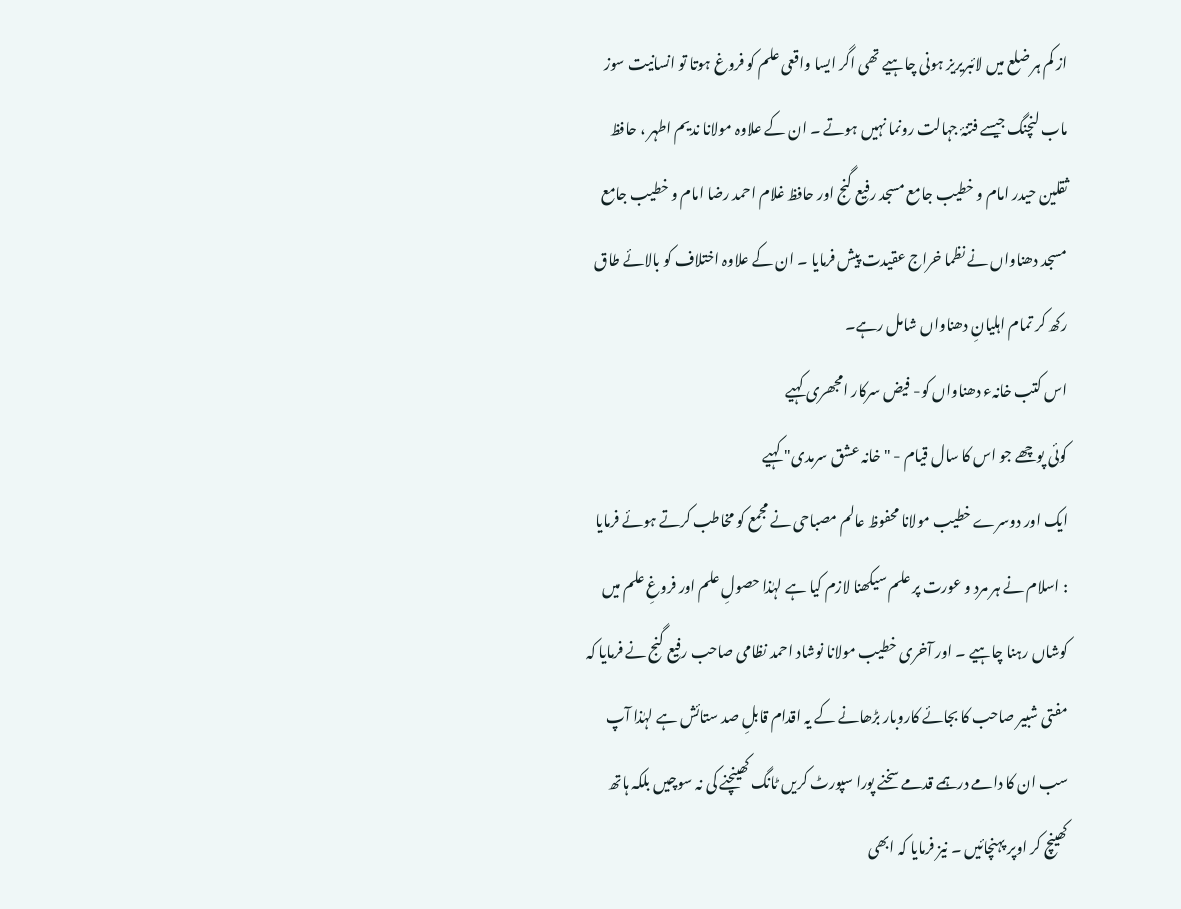از کم ہر ضلع میں لائبریریز ہونی چاہیے تھی اگر ایسا واقعی علم کو فروغ ہوتا تو انسانیت سوز ماب لنچنگ جیسے فتنۂ جہالت رونما نہیں ہوتے ۔ ان کے علاوہ مولانا ندیم اطہر ، حافظ ثقلین حیدر امام و خطیب جامع مسجد رفیع گنج اور حافظ غلام احمد رضا امام و خطیب جامع مسجد دھناواں نے نظما خراج عقیدت پیش فرمایا ۔ ان کے علاوہ اختلاف کو بالائے طاق رکھ کر تمام اہلیانِ دھناواں شامل رہے۔
اس کتب خانہء دھناواں کو- فیض سرکار امجھری کہیے
کوئی پوچھے جو اس کا سال قیام - "خانہ عشق سرمدی" کہیے
ایک اور دوسرے خطیب مولانا محفوظ عالم مصباحی نے مجمع کو مخاطب کرتے ہوئے فرمایا : اسلام نے ہر مرد و عورت پر علم سیکھنا لازم کیا ہے لہٰذا حصولِ علم اور فروغِ علم میں کوشاں رہنا چاہیے ۔ اور آخری خطیب مولانا نوشاد احمد نظامی صاحب رفیع گنج نے فرمایا کہ مفتی شبیر صاحب کا بجائے کاروبار بڑھانے کے یہ اقدام قابلِ صد ستائش ہے لہٰذا آپ سب ان کا دامے درہمے قدمے سخنے پورا سپورٹ کریں ٹانگ کھینچنے کی نہ سوچیں بلکہ ہاتھ کھینچ کر اوپر پہنچائیں ۔ نیز فرمایا کہ ابھی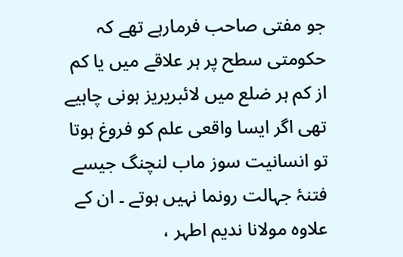جو مفتی صاحب فرمارہے تھے کہ حکومتی سطح پر ہر علاقے میں یا کم از کم ہر ضلع میں لائبریریز ہونی چاہیے تھی اگر ایسا واقعی علم کو فروغ ہوتا تو انسانیت سوز ماب لنچنگ جیسے فتنۂ جہالت رونما نہیں ہوتے ۔ ان کے علاوہ مولانا ندیم اطہر ،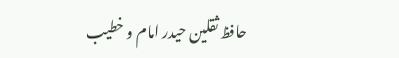حافظ ثقلین حیدر امام و خطیب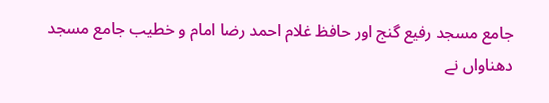جامع مسجد رفیع گنج اور حافظ غلام احمد رضا امام و خطیب جامع مسجد دھناواں نے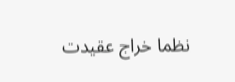نظما خراج عقیدت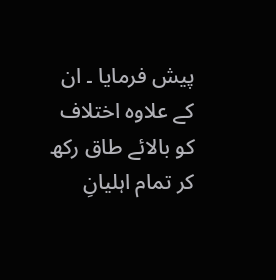پیش فرمایا ۔ ان کے علاوہ اختلاف کو بالائے طاق رکھ کر تمام اہلیانِ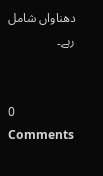دھناواں شامل رہے۔


0 Comments